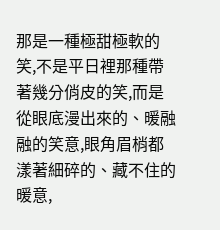那是一種極甜極軟的笑,不是平日裡那種帶著幾分俏皮的笑,而是從眼底漫出來的、暖融融的笑意,眼角眉梢都漾著細碎的、藏不住的暖意,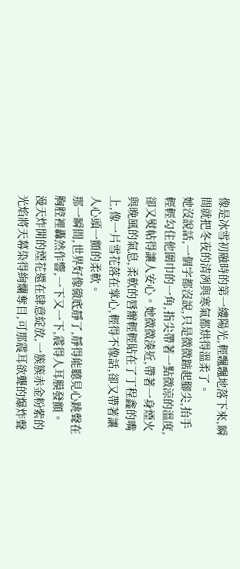像是冰雪初融時的第一縷陽光,輕飄飄地落下來,瞬間就把冬夜的清冽與寒氣都烘得溫柔了。
她沒說話,一個字都沒說,只是微微踮起腳尖,抬手輕輕勾住他圍巾的一角,指尖帶著一點微涼的溫度,卻又熨帖得讓人安心。她微微湊近,帶著一身煙火與晚風的氣息,柔軟的唇瓣輕輕貼在了丁程鑫的嘴上,像一片雪花落在掌心,輕得不像話,卻又帶著讓人心頭一顫的柔軟。
那一瞬間,世界好像徹底靜了,靜得能聽見心跳聲在胸腔裡轟然作響,一下又一下,震得人耳膜發顫。
漫天炸開的煙花還在肆意綻放,一簇簇赤金粉紫的光焰將天幕染得絢爛奪目,可那震耳欲聾的爆炸聲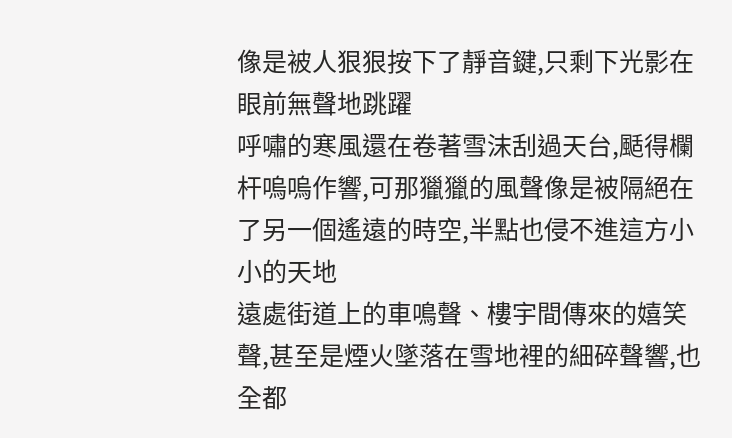像是被人狠狠按下了靜音鍵,只剩下光影在眼前無聲地跳躍
呼嘯的寒風還在卷著雪沫刮過天台,颳得欄杆嗚嗚作響,可那獵獵的風聲像是被隔絕在了另一個遙遠的時空,半點也侵不進這方小小的天地
遠處街道上的車鳴聲、樓宇間傳來的嬉笑聲,甚至是煙火墜落在雪地裡的細碎聲響,也全都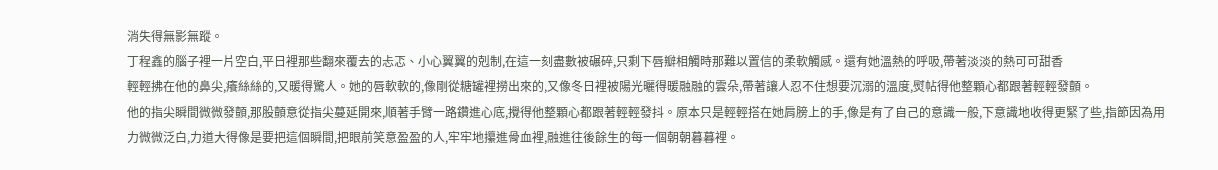消失得無影無蹤。
丁程鑫的腦子裡一片空白,平日裡那些翻來覆去的忐忑、小心翼翼的剋制,在這一刻盡數被碾碎,只剩下唇瓣相觸時那難以置信的柔軟觸感。還有她溫熱的呼吸,帶著淡淡的熱可可甜香
輕輕拂在他的鼻尖,癢絲絲的,又暖得驚人。她的唇軟軟的,像剛從糖罐裡撈出來的,又像冬日裡被陽光曬得暖融融的雲朵,帶著讓人忍不住想要沉溺的溫度,熨帖得他整顆心都跟著輕輕發顫。
他的指尖瞬間微微發顫,那股顫意從指尖蔓延開來,順著手臂一路鑽進心底,攪得他整顆心都跟著輕輕發抖。原本只是輕輕搭在她肩膀上的手,像是有了自己的意識一般,下意識地收得更緊了些,指節因為用力微微泛白,力道大得像是要把這個瞬間,把眼前笑意盈盈的人,牢牢地攥進骨血裡,融進往後餘生的每一個朝朝暮暮裡。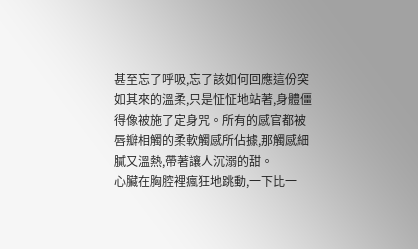甚至忘了呼吸,忘了該如何回應這份突如其來的溫柔,只是怔怔地站著,身體僵得像被施了定身咒。所有的感官都被唇瓣相觸的柔軟觸感所佔據,那觸感細膩又溫熱,帶著讓人沉溺的甜。
心臟在胸腔裡瘋狂地跳動,一下比一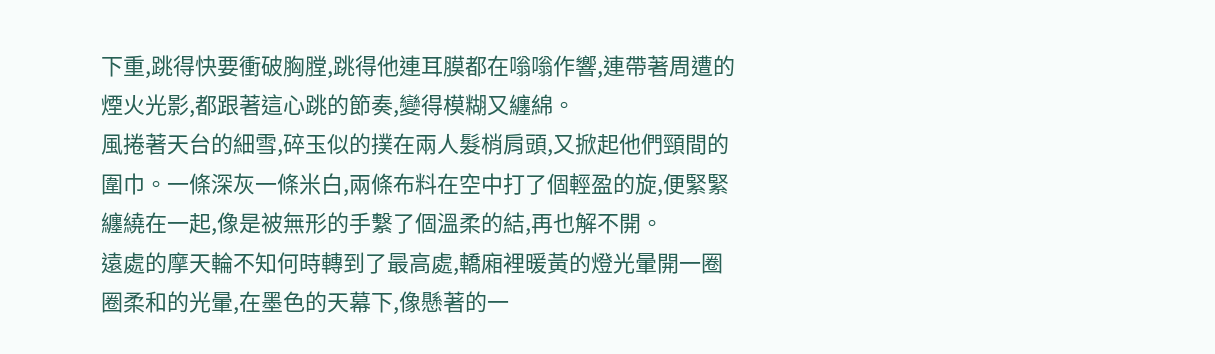下重,跳得快要衝破胸膛,跳得他連耳膜都在嗡嗡作響,連帶著周遭的煙火光影,都跟著這心跳的節奏,變得模糊又纏綿。
風捲著天台的細雪,碎玉似的撲在兩人髮梢肩頭,又掀起他們頸間的圍巾。一條深灰一條米白,兩條布料在空中打了個輕盈的旋,便緊緊纏繞在一起,像是被無形的手繫了個溫柔的結,再也解不開。
遠處的摩天輪不知何時轉到了最高處,轎廂裡暖黃的燈光暈開一圈圈柔和的光暈,在墨色的天幕下,像懸著的一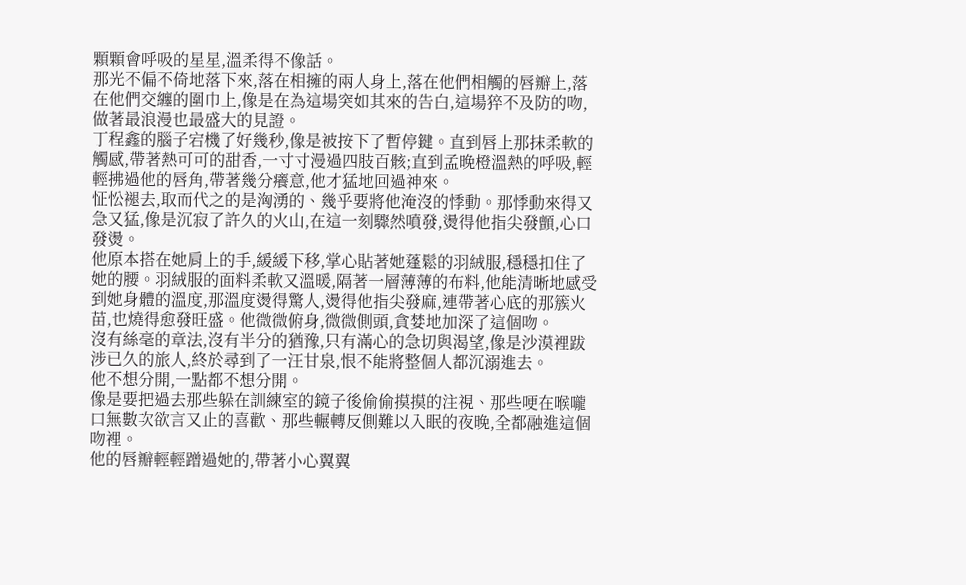顆顆會呼吸的星星,溫柔得不像話。
那光不偏不倚地落下來,落在相擁的兩人身上,落在他們相觸的唇瓣上,落在他們交纏的圍巾上,像是在為這場突如其來的告白,這場猝不及防的吻,做著最浪漫也最盛大的見證。
丁程鑫的腦子宕機了好幾秒,像是被按下了暫停鍵。直到唇上那抹柔軟的觸感,帶著熱可可的甜香,一寸寸漫過四肢百骸;直到孟晚橙溫熱的呼吸,輕輕拂過他的唇角,帶著幾分癢意,他才猛地回過神來。
怔忪褪去,取而代之的是洶湧的、幾乎要將他淹沒的悸動。那悸動來得又急又猛,像是沉寂了許久的火山,在這一刻驟然噴發,燙得他指尖發顫,心口發燙。
他原本搭在她肩上的手,緩緩下移,掌心貼著她蓬鬆的羽絨服,穩穩扣住了她的腰。羽絨服的面料柔軟又溫暖,隔著一層薄薄的布料,他能清晰地感受到她身體的溫度,那溫度燙得驚人,燙得他指尖發麻,連帶著心底的那簇火苗,也燒得愈發旺盛。他微微俯身,微微側頭,貪婪地加深了這個吻。
沒有絲毫的章法,沒有半分的猶豫,只有滿心的急切與渴望,像是沙漠裡跋涉已久的旅人,終於尋到了一汪甘泉,恨不能將整個人都沉溺進去。
他不想分開,一點都不想分開。
像是要把過去那些躲在訓練室的鏡子後偷偷摸摸的注視、那些哽在喉嚨口無數次欲言又止的喜歡、那些輾轉反側難以入眠的夜晚,全都融進這個吻裡。
他的唇瓣輕輕蹭過她的,帶著小心翼翼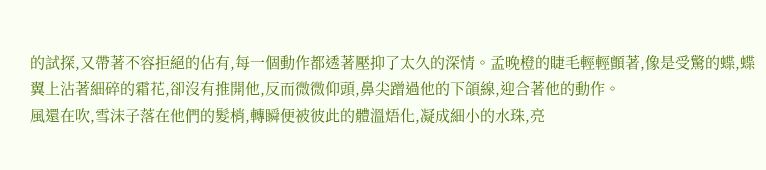的試探,又帶著不容拒絕的佔有,每一個動作都透著壓抑了太久的深情。孟晚橙的睫毛輕輕顫著,像是受驚的蝶,蝶翼上沾著細碎的霜花,卻沒有推開他,反而微微仰頭,鼻尖蹭過他的下頜線,迎合著他的動作。
風還在吹,雪沫子落在他們的髮梢,轉瞬便被彼此的體溫焐化,凝成細小的水珠,亮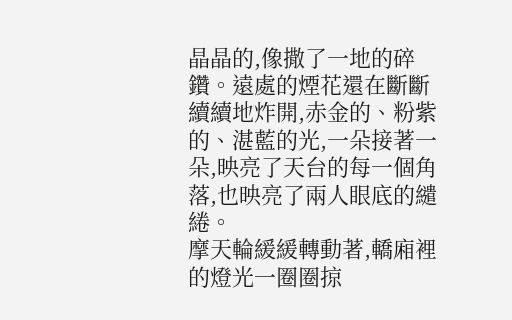晶晶的,像撒了一地的碎鑽。遠處的煙花還在斷斷續續地炸開,赤金的、粉紫的、湛藍的光,一朵接著一朵,映亮了天台的每一個角落,也映亮了兩人眼底的繾綣。
摩天輪緩緩轉動著,轎廂裡的燈光一圈圈掠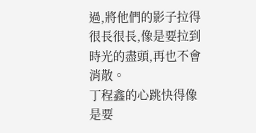過,將他們的影子拉得很長很長,像是要拉到時光的盡頭,再也不會消散。
丁程鑫的心跳快得像是要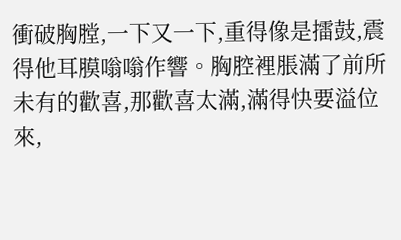衝破胸膛,一下又一下,重得像是擂鼓,震得他耳膜嗡嗡作響。胸腔裡脹滿了前所未有的歡喜,那歡喜太滿,滿得快要溢位來,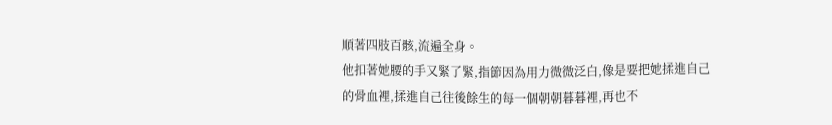順著四肢百骸,流遍全身。
他扣著她腰的手又緊了緊,指節因為用力微微泛白,像是要把她揉進自己的骨血裡,揉進自己往後餘生的每一個朝朝暮暮裡,再也不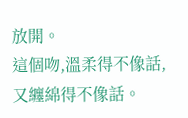放開。
這個吻,溫柔得不像話,又纏綿得不像話。